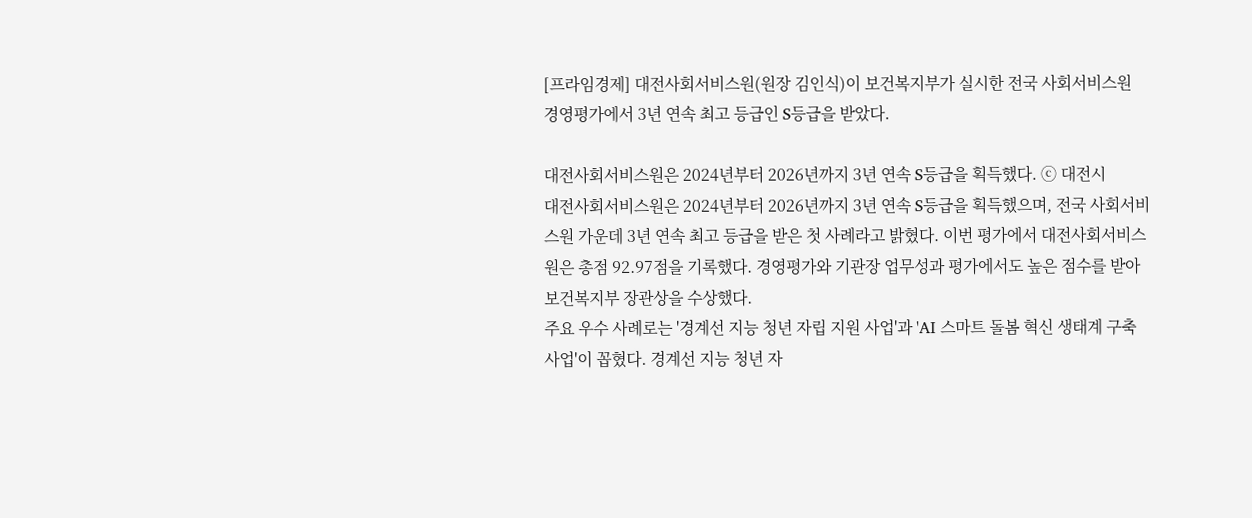[프라임경제] 대전사회서비스원(원장 김인식)이 보건복지부가 실시한 전국 사회서비스원 경영평가에서 3년 연속 최고 등급인 S등급을 받았다.

대전사회서비스원은 2024년부터 2026년까지 3년 연속 S등급을 획득했다. ⓒ 대전시
대전사회서비스원은 2024년부터 2026년까지 3년 연속 S등급을 획득했으며, 전국 사회서비스원 가운데 3년 연속 최고 등급을 받은 첫 사례라고 밝혔다. 이번 평가에서 대전사회서비스원은 총점 92.97점을 기록했다. 경영평가와 기관장 업무성과 평가에서도 높은 점수를 받아 보건복지부 장관상을 수상했다.
주요 우수 사례로는 '경계선 지능 청년 자립 지원 사업'과 'AI 스마트 돌봄 혁신 생태계 구축 사업'이 꼽혔다. 경계선 지능 청년 자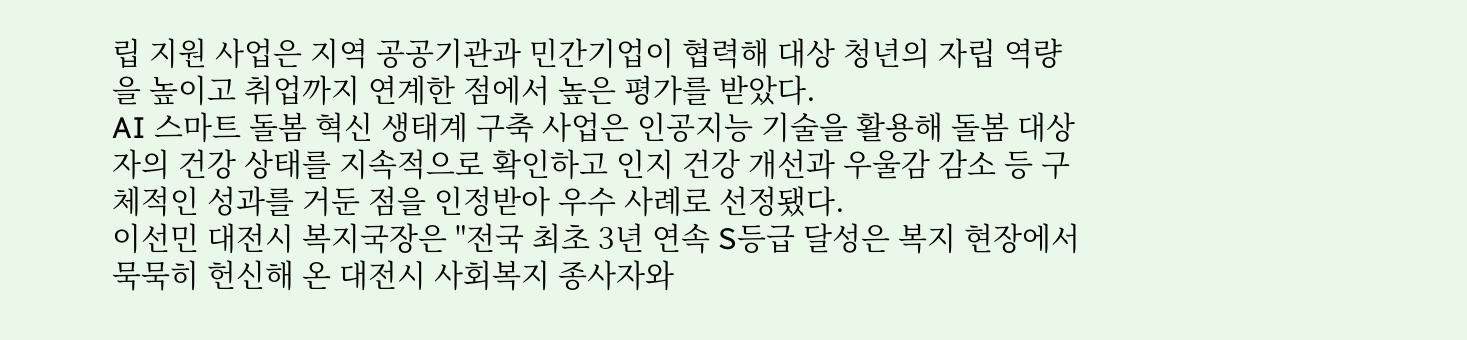립 지원 사업은 지역 공공기관과 민간기업이 협력해 대상 청년의 자립 역량을 높이고 취업까지 연계한 점에서 높은 평가를 받았다.
AI 스마트 돌봄 혁신 생태계 구축 사업은 인공지능 기술을 활용해 돌봄 대상자의 건강 상태를 지속적으로 확인하고 인지 건강 개선과 우울감 감소 등 구체적인 성과를 거둔 점을 인정받아 우수 사례로 선정됐다.
이선민 대전시 복지국장은 "전국 최초 3년 연속 S등급 달성은 복지 현장에서 묵묵히 헌신해 온 대전시 사회복지 종사자와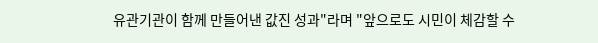유관기관이 함께 만들어낸 값진 성과"라며 "앞으로도 시민이 체감할 수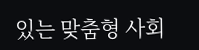있는 맞춤형 사회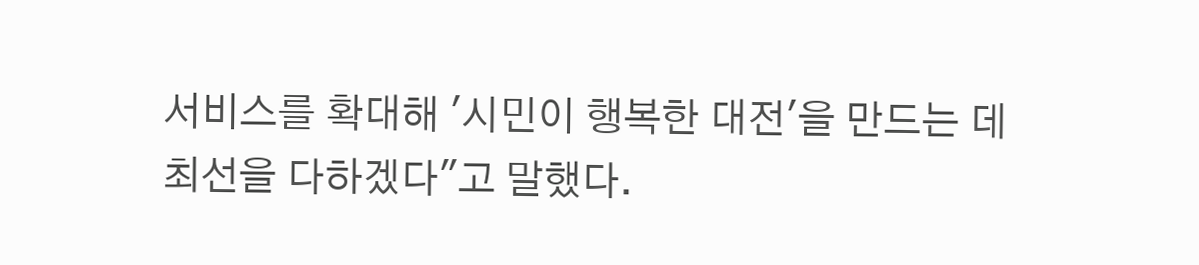서비스를 확대해 '시민이 행복한 대전'을 만드는 데 최선을 다하겠다"고 말했다.